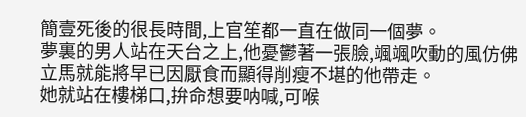簡壹死後的很長時間,上官笙都一直在做同一個夢。
夢裏的男人站在天台之上,他憂鬱著一張臉,颯颯吹動的風仿佛立馬就能將早已因厭食而顯得削瘦不堪的他帶走。
她就站在樓梯口,拚命想要呐喊,可喉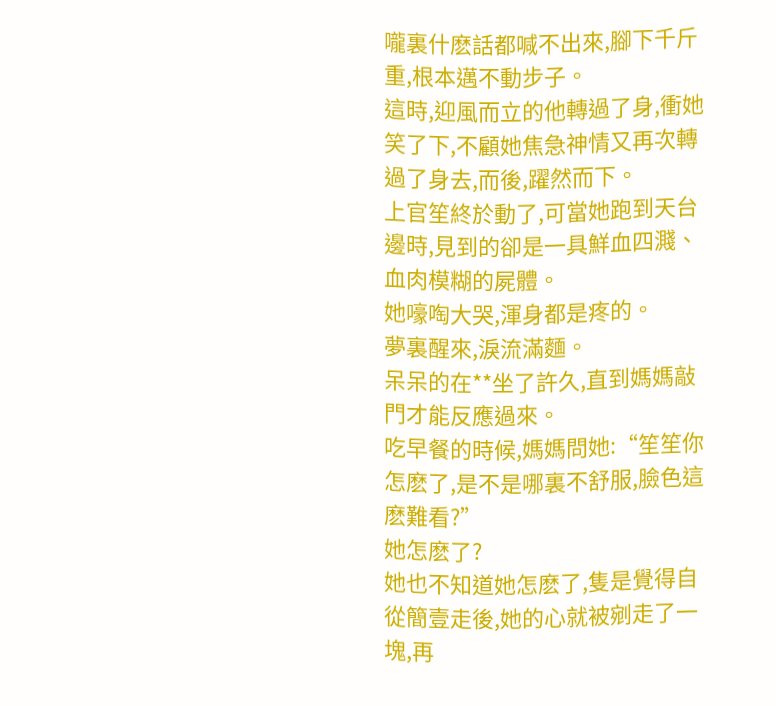嚨裏什麽話都喊不出來,腳下千斤重,根本邁不動步子。
這時,迎風而立的他轉過了身,衝她笑了下,不顧她焦急神情又再次轉過了身去,而後,躍然而下。
上官笙終於動了,可當她跑到天台邊時,見到的卻是一具鮮血四濺、血肉模糊的屍體。
她嚎啕大哭,渾身都是疼的。
夢裏醒來,淚流滿麵。
呆呆的在**坐了許久,直到媽媽敲門才能反應過來。
吃早餐的時候,媽媽問她:“笙笙你怎麽了,是不是哪裏不舒服,臉色這麽難看?”
她怎麽了?
她也不知道她怎麽了,隻是覺得自從簡壹走後,她的心就被剜走了一塊,再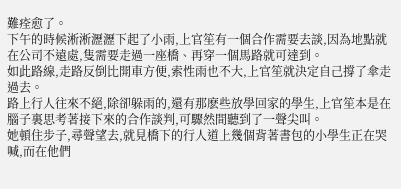難痊愈了。
下午的時候淅淅瀝瀝下起了小雨,上官笙有一個合作需要去談,因為地點就在公司不遠處,隻需要走過一座橋、再穿一個馬路就可達到。
如此路線,走路反倒比開車方便,索性雨也不大,上官笙就決定自己撐了傘走過去。
路上行人往來不絕,除卻躲雨的,還有那麽些放學回家的學生,上官笙本是在腦子裏思考著接下來的合作談判,可驟然間聽到了一聲尖叫。
她頓住步子,尋聲望去,就見橋下的行人道上幾個背著書包的小學生正在哭喊,而在他們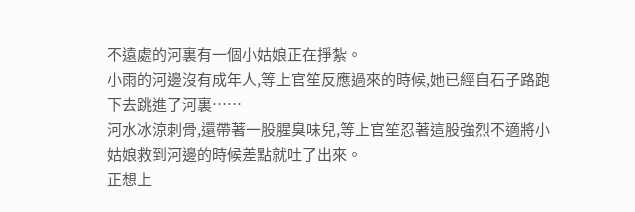不遠處的河裏有一個小姑娘正在掙紮。
小雨的河邊沒有成年人,等上官笙反應過來的時候,她已經自石子路跑下去跳進了河裏……
河水冰涼刺骨,還帶著一股腥臭味兒,等上官笙忍著這股強烈不適將小姑娘救到河邊的時候差點就吐了出來。
正想上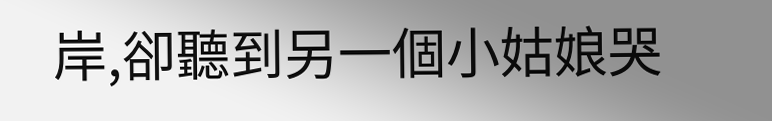岸,卻聽到另一個小姑娘哭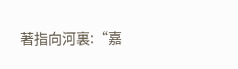著指向河裏:“嘉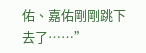佑、嘉佑剛剛跳下去了……”